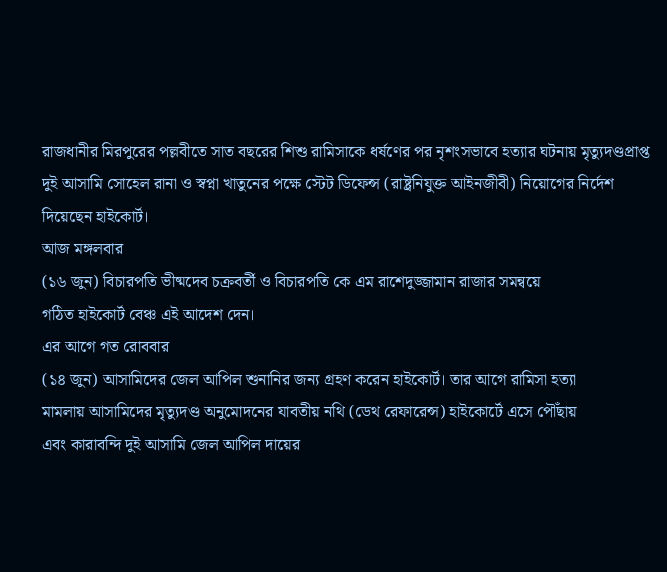রাজধানীর মিরপুরের পল্লবীতে সাত বছরের শিশু রামিসাকে ধর্ষণের পর নৃশংসভাবে হত্যার ঘটনায় মৃত্যুদণ্ডপ্রাপ্ত দুই আসামি সোহেল রানা ও স্বপ্না খাতুনের পক্ষে স্টেট ডিফেন্স (রাষ্ট্রনিযুক্ত আইনজীবী) নিয়োগের নির্দেশ দিয়েছেন হাইকোর্ট।
আজ মঙ্গলবার
(১৬ জুন) বিচারপতি ভীষ্মদেব চক্রবর্তী ও বিচারপতি কে এম রাশেদুজ্জামান রাজার সমন্বয়ে
গঠিত হাইকোর্ট বেঞ্চ এই আদেশ দেন।
এর আগে গত রোববার
(১৪ জুন) আসামিদের জেল আপিল শুনানির জন্য গ্রহণ করেন হাইকোর্ট। তার আগে রামিসা হত্যা
মামলায় আসামিদের মৃত্যুদণ্ড অনুমোদনের যাবতীয় নথি (ডেথ রেফারেন্স) হাইকোর্টে এসে পৌঁছায়
এবং কারাবন্দি দুই আসামি জেল আপিল দায়ের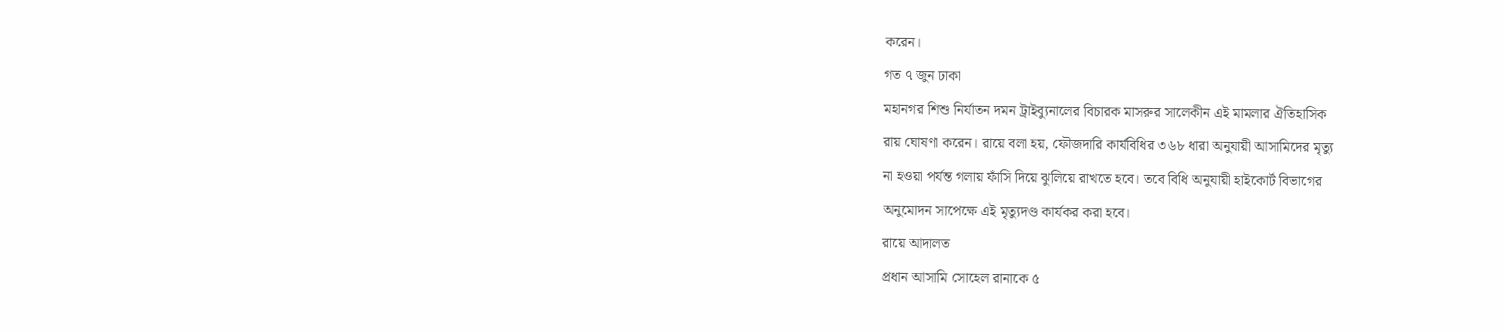করেন।
গত ৭ জুন ঢাকা
মহানগর শিশু নির্যাতন দমন ট্রাইব্যুনালের বিচারক মাসরুর সালেকীন এই মামলার ঐতিহাসিক
রায় ঘোষণা করেন। রায়ে বলা হয়, ফৌজদারি কার্যবিধির ৩৬৮ ধারা অনুযায়ী আসামিদের মৃত্যু
না হওয়া পর্যন্ত গলায় ফাঁসি দিয়ে ঝুলিয়ে রাখতে হবে। তবে বিধি অনুযায়ী হাইকোর্ট বিভাগের
অনুমোদন সাপেক্ষে এই মৃত্যুদণ্ড কার্যকর করা হবে।
রায়ে আদালত
প্রধান আসামি সোহেল রানাকে ৫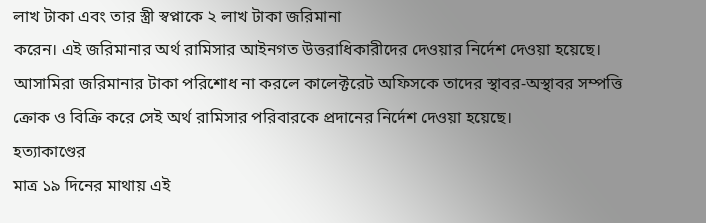লাখ টাকা এবং তার স্ত্রী স্বপ্নাকে ২ লাখ টাকা জরিমানা
করেন। এই জরিমানার অর্থ রামিসার আইনগত উত্তরাধিকারীদের দেওয়ার নির্দেশ দেওয়া হয়েছে।
আসামিরা জরিমানার টাকা পরিশোধ না করলে কালেক্টরেট অফিসকে তাদের স্থাবর-অস্থাবর সম্পত্তি
ক্রোক ও বিক্রি করে সেই অর্থ রামিসার পরিবারকে প্রদানের নির্দেশ দেওয়া হয়েছে।
হত্যাকাণ্ডের
মাত্র ১৯ দিনের মাথায় এই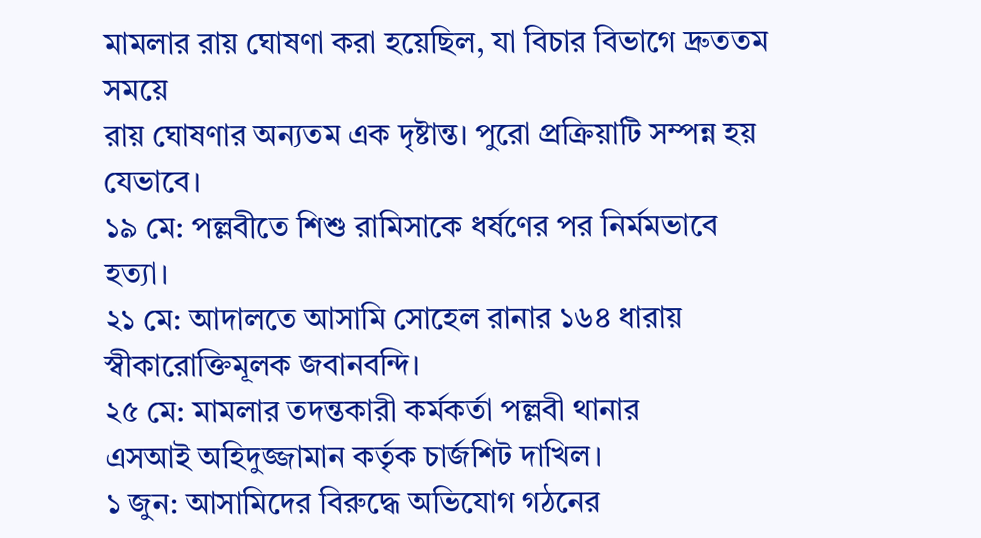মামলার রায় ঘোষণা করা হয়েছিল, যা বিচার বিভাগে দ্রুততম সময়ে
রায় ঘোষণার অন্যতম এক দৃষ্টান্ত। পুরো প্রক্রিয়াটি সম্পন্ন হয় যেভাবে।
১৯ মে: পল্লবীতে শিশু রামিসাকে ধর্ষণের পর নির্মমভাবে
হত্যা।
২১ মে: আদালতে আসামি সোহেল রানার ১৬৪ ধারায়
স্বীকারোক্তিমূলক জবানবন্দি।
২৫ মে: মামলার তদন্তকারী কর্মকর্তা পল্লবী থানার
এসআই অহিদুজ্জামান কর্তৃক চার্জশিট দাখিল।
১ জুন: আসামিদের বিরুদ্ধে অভিযোগ গঠনের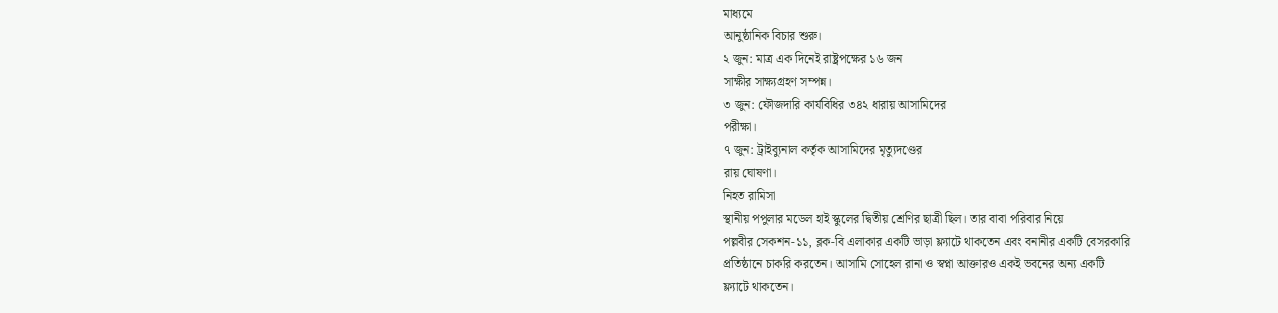মাধ্যমে
আনুষ্ঠানিক বিচার শুরু।
২ জুন: মাত্র এক দিনেই রাষ্ট্রপক্ষের ১৬ জন
সাক্ষীর সাক্ষ্যগ্রহণ সম্পন্ন।
৩ জুন: ফৌজদারি কার্যবিধির ৩৪২ ধারায় আসামিদের
পরীক্ষা।
৭ জুন: ট্রাইব্যুনাল কর্তৃক আসামিদের মৃত্যুদণ্ডের
রায় ঘোষণা।
নিহত রামিসা
স্থানীয় পপুলার মডেল হাই স্কুলের দ্বিতীয় শ্রেণির ছাত্রী ছিল। তার বাবা পরিবার নিয়ে
পল্লবীর সেকশন-১১, ব্লক-বি এলাকার একটি ভাড়া ফ্ল্যাটে থাকতেন এবং বনানীর একটি বেসরকারি
প্রতিষ্ঠানে চাকরি করতেন। আসামি সোহেল রানা ও স্বপ্না আক্তারও একই ভবনের অন্য একটি
ফ্ল্যাটে থাকতেন।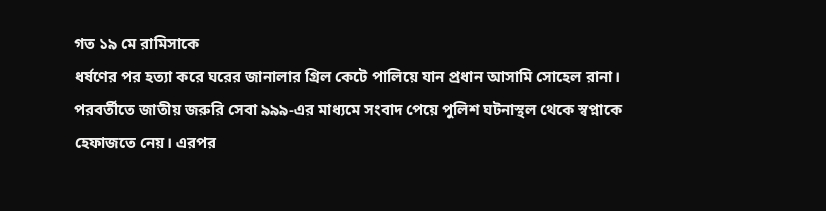গত ১৯ মে রামিসাকে
ধর্ষণের পর হত্যা করে ঘরের জানালার গ্রিল কেটে পালিয়ে যান প্রধান আসামি সোহেল রানা।
পরবর্তীতে জাতীয় জরুরি সেবা ৯৯৯-এর মাধ্যমে সংবাদ পেয়ে পুলিশ ঘটনাস্থল থেকে স্বপ্নাকে
হেফাজতে নেয়। এরপর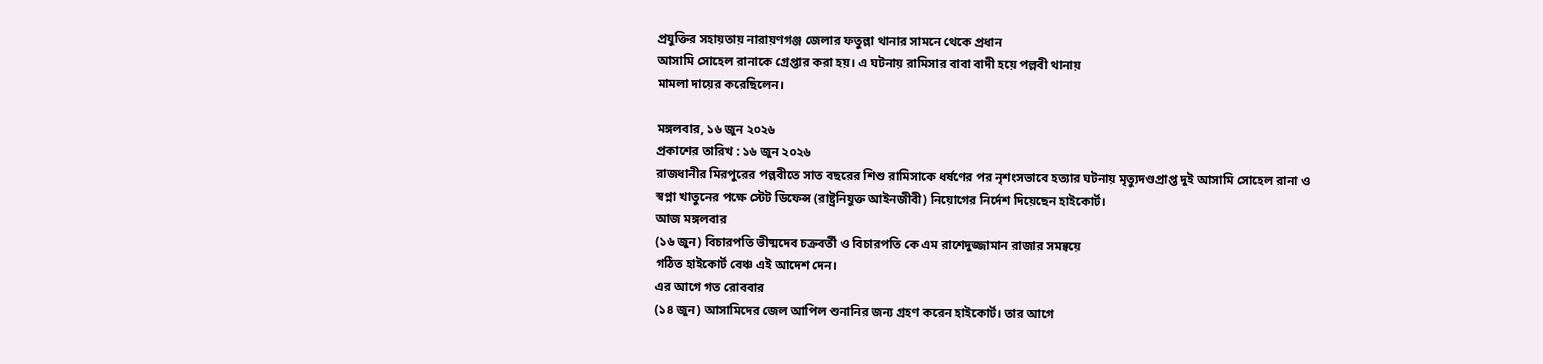প্রযুক্তির সহায়তায় নারায়ণগঞ্জ জেলার ফতুল্লা থানার সামনে থেকে প্রধান
আসামি সোহেল রানাকে গ্রেপ্তার করা হয়। এ ঘটনায় রামিসার বাবা বাদী হয়ে পল্লবী থানায়
মামলা দায়ের করেছিলেন।

মঙ্গলবার, ১৬ জুন ২০২৬
প্রকাশের তারিখ : ১৬ জুন ২০২৬
রাজধানীর মিরপুরের পল্লবীতে সাত বছরের শিশু রামিসাকে ধর্ষণের পর নৃশংসভাবে হত্যার ঘটনায় মৃত্যুদণ্ডপ্রাপ্ত দুই আসামি সোহেল রানা ও স্বপ্না খাতুনের পক্ষে স্টেট ডিফেন্স (রাষ্ট্রনিযুক্ত আইনজীবী) নিয়োগের নির্দেশ দিয়েছেন হাইকোর্ট।
আজ মঙ্গলবার
(১৬ জুন) বিচারপতি ভীষ্মদেব চক্রবর্তী ও বিচারপতি কে এম রাশেদুজ্জামান রাজার সমন্বয়ে
গঠিত হাইকোর্ট বেঞ্চ এই আদেশ দেন।
এর আগে গত রোববার
(১৪ জুন) আসামিদের জেল আপিল শুনানির জন্য গ্রহণ করেন হাইকোর্ট। তার আগে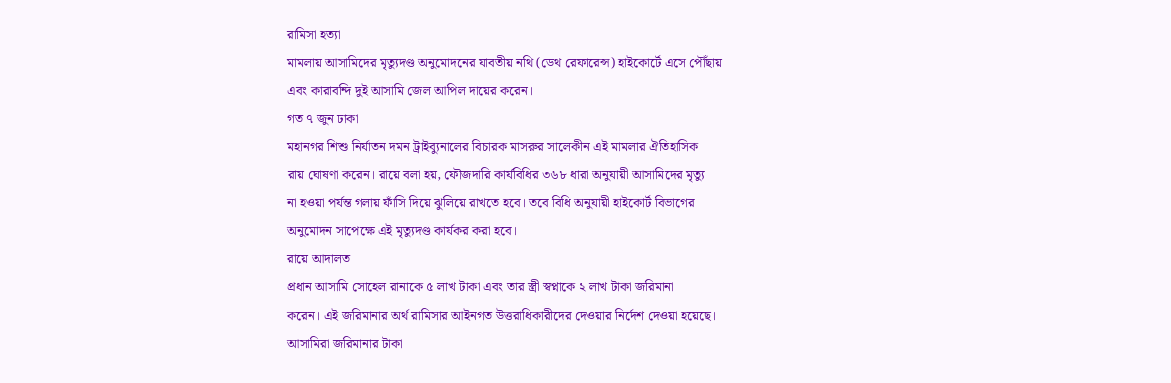রামিসা হত্যা
মামলায় আসামিদের মৃত্যুদণ্ড অনুমোদনের যাবতীয় নথি (ডেথ রেফারেন্স) হাইকোর্টে এসে পৌঁছায়
এবং কারাবন্দি দুই আসামি জেল আপিল দায়ের করেন।
গত ৭ জুন ঢাকা
মহানগর শিশু নির্যাতন দমন ট্রাইব্যুনালের বিচারক মাসরুর সালেকীন এই মামলার ঐতিহাসিক
রায় ঘোষণা করেন। রায়ে বলা হয়, ফৌজদারি কার্যবিধির ৩৬৮ ধারা অনুযায়ী আসামিদের মৃত্যু
না হওয়া পর্যন্ত গলায় ফাঁসি দিয়ে ঝুলিয়ে রাখতে হবে। তবে বিধি অনুযায়ী হাইকোর্ট বিভাগের
অনুমোদন সাপেক্ষে এই মৃত্যুদণ্ড কার্যকর করা হবে।
রায়ে আদালত
প্রধান আসামি সোহেল রানাকে ৫ লাখ টাকা এবং তার স্ত্রী স্বপ্নাকে ২ লাখ টাকা জরিমানা
করেন। এই জরিমানার অর্থ রামিসার আইনগত উত্তরাধিকারীদের দেওয়ার নির্দেশ দেওয়া হয়েছে।
আসামিরা জরিমানার টাকা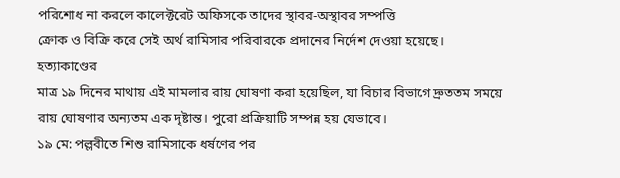পরিশোধ না করলে কালেক্টরেট অফিসকে তাদের স্থাবর-অস্থাবর সম্পত্তি
ক্রোক ও বিক্রি করে সেই অর্থ রামিসার পরিবারকে প্রদানের নির্দেশ দেওয়া হয়েছে।
হত্যাকাণ্ডের
মাত্র ১৯ দিনের মাথায় এই মামলার রায় ঘোষণা করা হয়েছিল, যা বিচার বিভাগে দ্রুততম সময়ে
রায় ঘোষণার অন্যতম এক দৃষ্টান্ত। পুরো প্রক্রিয়াটি সম্পন্ন হয় যেভাবে।
১৯ মে: পল্লবীতে শিশু রামিসাকে ধর্ষণের পর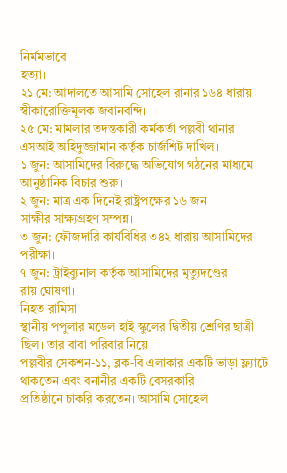নির্মমভাবে
হত্যা।
২১ মে: আদালতে আসামি সোহেল রানার ১৬৪ ধারায়
স্বীকারোক্তিমূলক জবানবন্দি।
২৫ মে: মামলার তদন্তকারী কর্মকর্তা পল্লবী থানার
এসআই অহিদুজ্জামান কর্তৃক চার্জশিট দাখিল।
১ জুন: আসামিদের বিরুদ্ধে অভিযোগ গঠনের মাধ্যমে
আনুষ্ঠানিক বিচার শুরু।
২ জুন: মাত্র এক দিনেই রাষ্ট্রপক্ষের ১৬ জন
সাক্ষীর সাক্ষ্যগ্রহণ সম্পন্ন।
৩ জুন: ফৌজদারি কার্যবিধির ৩৪২ ধারায় আসামিদের
পরীক্ষা।
৭ জুন: ট্রাইব্যুনাল কর্তৃক আসামিদের মৃত্যুদণ্ডের
রায় ঘোষণা।
নিহত রামিসা
স্থানীয় পপুলার মডেল হাই স্কুলের দ্বিতীয় শ্রেণির ছাত্রী ছিল। তার বাবা পরিবার নিয়ে
পল্লবীর সেকশন-১১, ব্লক-বি এলাকার একটি ভাড়া ফ্ল্যাটে থাকতেন এবং বনানীর একটি বেসরকারি
প্রতিষ্ঠানে চাকরি করতেন। আসামি সোহেল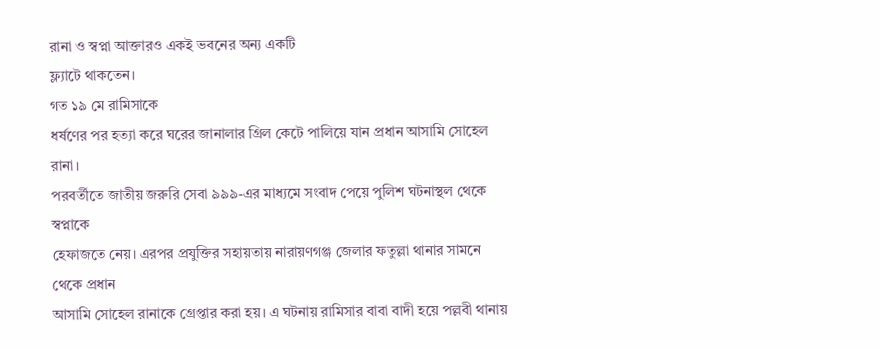রানা ও স্বপ্না আক্তারও একই ভবনের অন্য একটি
ফ্ল্যাটে থাকতেন।
গত ১৯ মে রামিসাকে
ধর্ষণের পর হত্যা করে ঘরের জানালার গ্রিল কেটে পালিয়ে যান প্রধান আসামি সোহেল রানা।
পরবর্তীতে জাতীয় জরুরি সেবা ৯৯৯-এর মাধ্যমে সংবাদ পেয়ে পুলিশ ঘটনাস্থল থেকে স্বপ্নাকে
হেফাজতে নেয়। এরপর প্রযুক্তির সহায়তায় নারায়ণগঞ্জ জেলার ফতুল্লা থানার সামনে থেকে প্রধান
আসামি সোহেল রানাকে গ্রেপ্তার করা হয়। এ ঘটনায় রামিসার বাবা বাদী হয়ে পল্লবী থানায়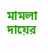মামলা দায়ের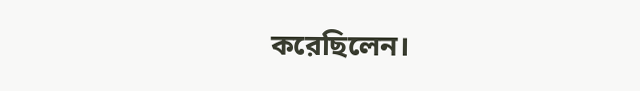করেছিলেন।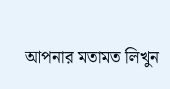আপনার মতামত লিখুন